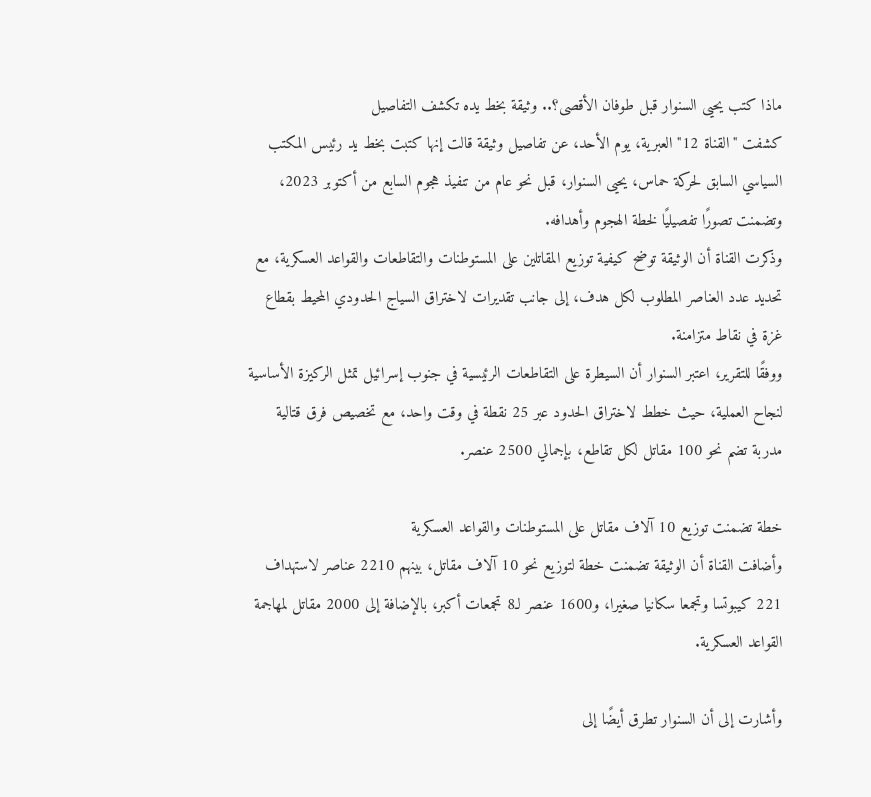ماذا كتب يحيى السنوار قبل طوفان الأقصى؟.. وثيقة بخط يده تكشف التفاصيل
كشفت "القناة 12" العبرية، يوم الأحد، عن تفاصيل وثيقة قالت إنها كتبت بخط يد رئيس المكتب السياسي السابق لحركة حماس، يحيى السنوار، قبل نحو عام من تنفيذ هجوم السابع من أكتوبر 2023، وتضمنت تصورًا تفصيليًا لخطة الهجوم وأهدافه.
وذكرت القناة أن الوثيقة توضح كيفية توزيع المقاتلين على المستوطنات والتقاطعات والقواعد العسكرية، مع تحديد عدد العناصر المطلوب لكل هدف، إلى جانب تقديرات لاختراق السياج الحدودي المحيط بقطاع غزة في نقاط متزامنة.
ووفقًا للتقرير، اعتبر السنوار أن السيطرة على التقاطعات الرئيسية في جنوب إسرائيل تمثل الركيزة الأساسية لنجاح العملية، حيث خطط لاختراق الحدود عبر 25 نقطة في وقت واحد، مع تخصيص فرق قتالية مدربة تضم نحو 100 مقاتل لكل تقاطع، بإجمالي 2500 عنصر.

خطة تضمنت توزيع 10 آلاف مقاتل على المستوطنات والقواعد العسكرية
وأضافت القناة أن الوثيقة تضمنت خطة لتوزيع نحو 10 آلاف مقاتل، بينهم 2210 عناصر لاستهداف 221 كيبوتسا وتجمعا سكانيا صغيرا، و1600 عنصر لـ8 تجمعات أكبر، بالإضافة إلى 2000 مقاتل لمهاجمة القواعد العسكرية.

وأشارت إلى أن السنوار تطرق أيضًا إلى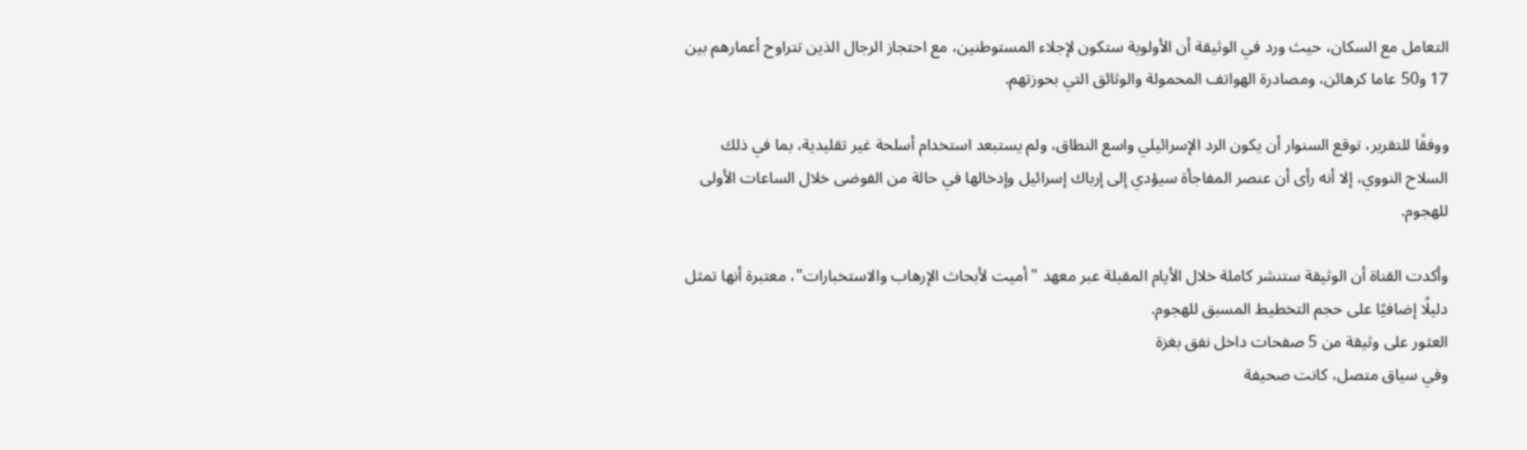التعامل مع السكان، حيث ورد في الوثيقة أن الأولوية ستكون لإجلاء المستوطنين، مع احتجاز الرجال الذين تتراوح أعمارهم بين 17 و50 عاما كرهائن، ومصادرة الهواتف المحمولة والوثائق التي بحوزتهم.

ووفقًا للتقرير، توقع السنوار أن يكون الرد الإسرائيلي واسع النطاق، ولم يستبعد استخدام أسلحة غير تقليدية، بما في ذلك السلاح النووي، إلا أنه رأى أن عنصر المفاجأة سيؤدي إلى إرباك إسرائيل وإدخالها في حالة من الفوضى خلال الساعات الأولى للهجوم.

وأكدت القناة أن الوثيقة ستنشر كاملة خلال الأيام المقبلة عبر معهد "أميت لأبحاث الإرهاب والاستخبارات"، معتبرة أنها تمثل دليلًا إضافيًا على حجم التخطيط المسبق للهجوم.
العثور على وثيقة من 5 صفحات داخل نفق بغزة
وفي سياق متصل، كانت صحيفة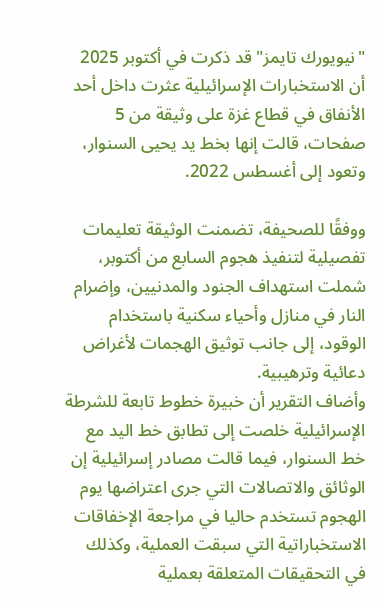"نيويورك تايمز" قد ذكرت في أكتوبر 2025 أن الاستخبارات الإسرائيلية عثرت داخل أحد الأنفاق في قطاع غزة على وثيقة من 5 صفحات، قالت إنها بخط يد يحيى السنوار، وتعود إلى أغسطس 2022.

ووفقًا للصحيفة، تضمنت الوثيقة تعليمات تفصيلية لتنفيذ هجوم السابع من أكتوبر، شملت استهداف الجنود والمدنيين، وإضرام النار في منازل وأحياء سكنية باستخدام الوقود، إلى جانب توثيق الهجمات لأغراض دعائية وترهيبية.
وأضاف التقرير أن خبيرة خطوط تابعة للشرطة الإسرائيلية خلصت إلى تطابق خط اليد مع خط السنوار، فيما قالت مصادر إسرائيلية إن الوثائق والاتصالات التي جرى اعتراضها يوم الهجوم تستخدم حاليا في مراجعة الإخفاقات الاستخباراتية التي سبقت العملية، وكذلك في التحقيقات المتعلقة بعملية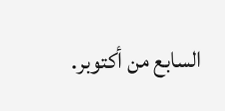السابع من أكتوبر.